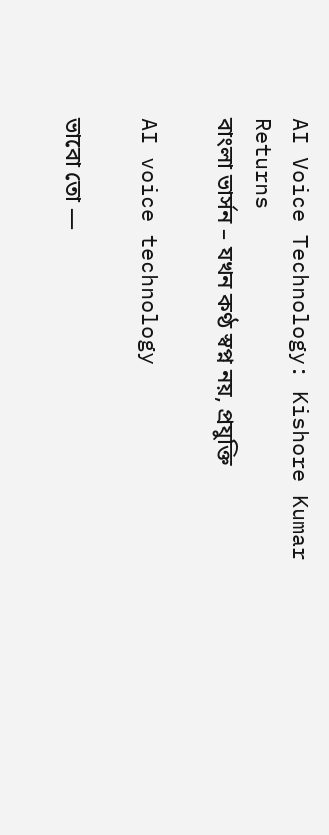AI Voice Technology: Kishore Kumar Returns
বাংলা ভার্সন – যখন কণ্ঠ স্বপ্ন নয়, প্রযুক্তি

AI voice technology

ভাবো তো —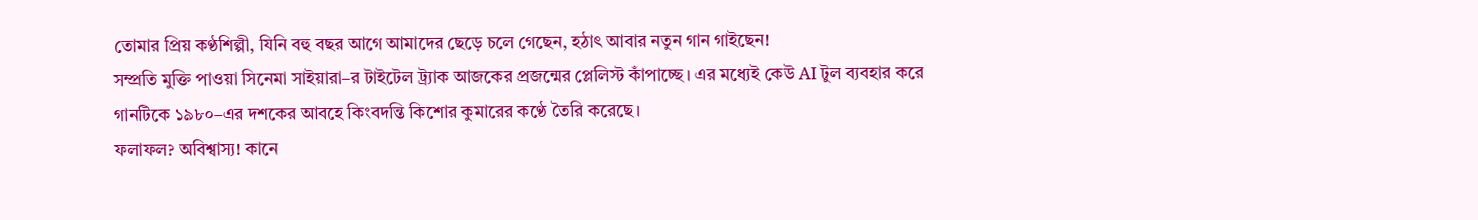তোমার প্রিয় কণ্ঠশিল্পী, যিনি বহু বছর আগে আমাদের ছেড়ে চলে গেছেন, হঠাৎ আবার নতুন গান গাইছেন!
সম্প্রতি মুক্তি পাওয়া সিনেমা সাইয়ারা–র টাইটেল ট্র্যাক আজকের প্রজন্মের প্লেলিস্ট কাঁপাচ্ছে। এর মধ্যেই কেউ AI টুল ব্যবহার করে গানটিকে ১৯৮০–এর দশকের আবহে কিংবদন্তি কিশোর কুমারের কণ্ঠে তৈরি করেছে।
ফলাফল? অবিশ্বাস্য! কানে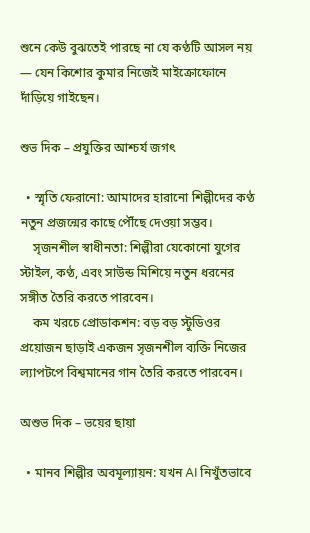শুনে কেউ বুঝতেই পারছে না যে কণ্ঠটি আসল নয় — যেন কিশোর কুমার নিজেই মাইক্রোফোনে দাঁড়িয়ে গাইছেন।

শুভ দিক – প্রযুক্তির আশ্চর্য জগৎ

  • স্মৃতি ফেরানো: আমাদের হারানো শিল্পীদের কণ্ঠ নতুন প্রজন্মের কাছে পৌঁছে দেওয়া সম্ভব।
    সৃজনশীল স্বাধীনতা: শিল্পীরা যেকোনো যুগের স্টাইল, কণ্ঠ, এবং সাউন্ড মিশিয়ে নতুন ধরনের সঙ্গীত তৈরি করতে পারবেন।
    কম খরচে প্রোডাকশন: বড় বড় স্টুডিওর প্রয়োজন ছাড়াই একজন সৃজনশীল ব্যক্তি নিজের ল্যাপটপে বিশ্বমানের গান তৈরি করতে পারবেন।

অশুভ দিক – ভয়ের ছায়া

  • মানব শিল্পীর অবমূল্যায়ন: যখন AI নিখুঁতভাবে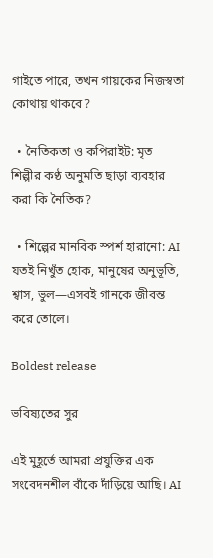গাইতে পারে, তখন গায়কের নিজস্বতা কোথায় থাকবে?

  • নৈতিকতা ও কপিরাইট: মৃত শিল্পীর কণ্ঠ অনুমতি ছাড়া ব্যবহার করা কি নৈতিক?

  • শিল্পের মানবিক স্পর্শ হারানো: AI যতই নিখুঁত হোক, মানুষের অনুভূতি, শ্বাস, ভুল—এসবই গানকে জীবন্ত করে তোলে।

Boldest release

ভবিষ্যতের সুর

এই মুহূর্তে আমরা প্রযুক্তির এক সংবেদনশীল বাঁকে দাঁড়িয়ে আছি। AI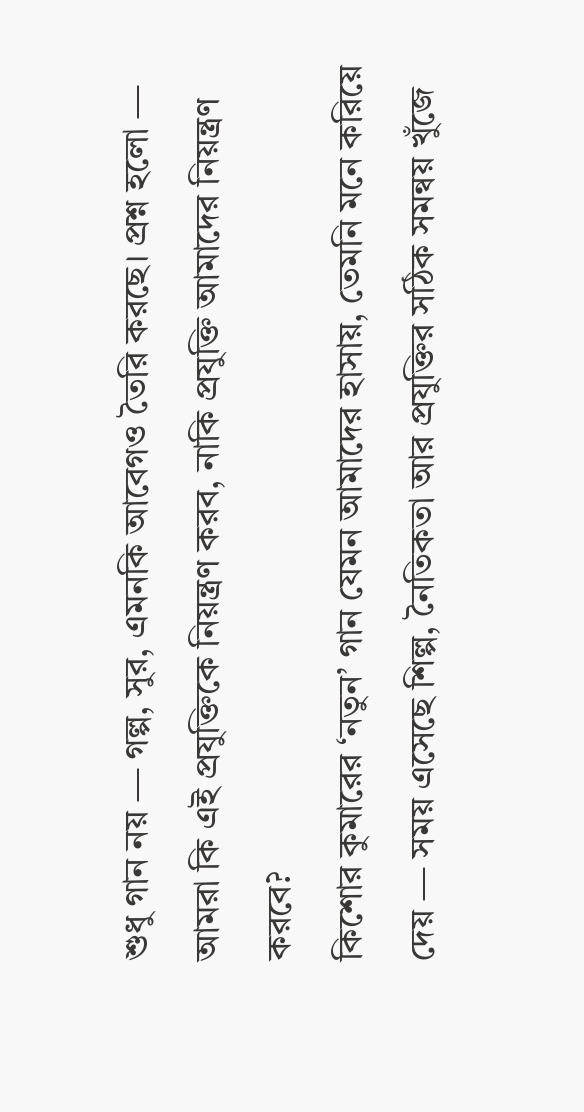শুধু গান নয় — গল্প, সুর, এমনকি আবেগও তৈরি করছে। প্রশ্ন হলো — আমরা কি এই প্রযুক্তিকে নিয়ন্ত্রণ করব, নাকি প্রযুক্তি আমাদের নিয়ন্ত্রণ করবে?
কিশোর কুমারের ‘নতুন’ গান যেমন আমাদের হাসায়, তেমনি মনে করিয়ে দেয় — সময় এসেছে শিল্প, নৈতিকতা আর প্রযুক্তির সঠিক সমন্বয় খুঁজে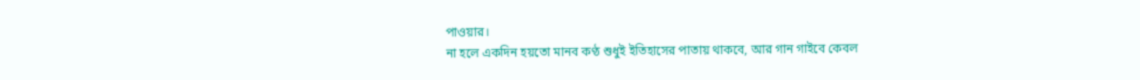পাওয়ার।
না হলে একদিন হয়তো মানব কণ্ঠ শুধুই ইতিহাসের পাতায় থাকবে, আর গান গাইবে কেবল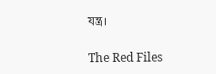যন্ত্র।

The Red Files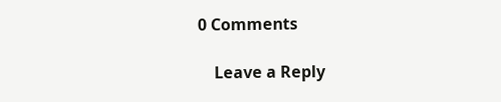0 Comments

    Leave a Reply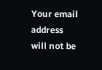Your email address will not be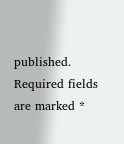published. Required fields are marked *